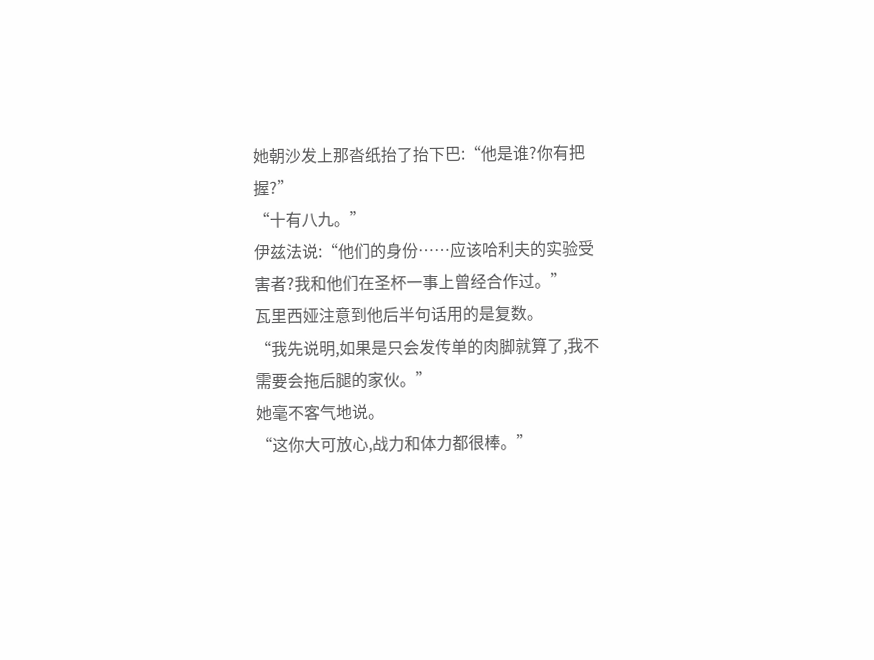她朝沙发上那沓纸抬了抬下巴:“他是谁?你有把握?”
“十有八九。”
伊兹法说:“他们的身份……应该哈利夫的实验受害者?我和他们在圣杯一事上曾经合作过。”
瓦里西娅注意到他后半句话用的是复数。
“我先说明,如果是只会发传单的肉脚就算了,我不需要会拖后腿的家伙。”
她毫不客气地说。
“这你大可放心,战力和体力都很棒。”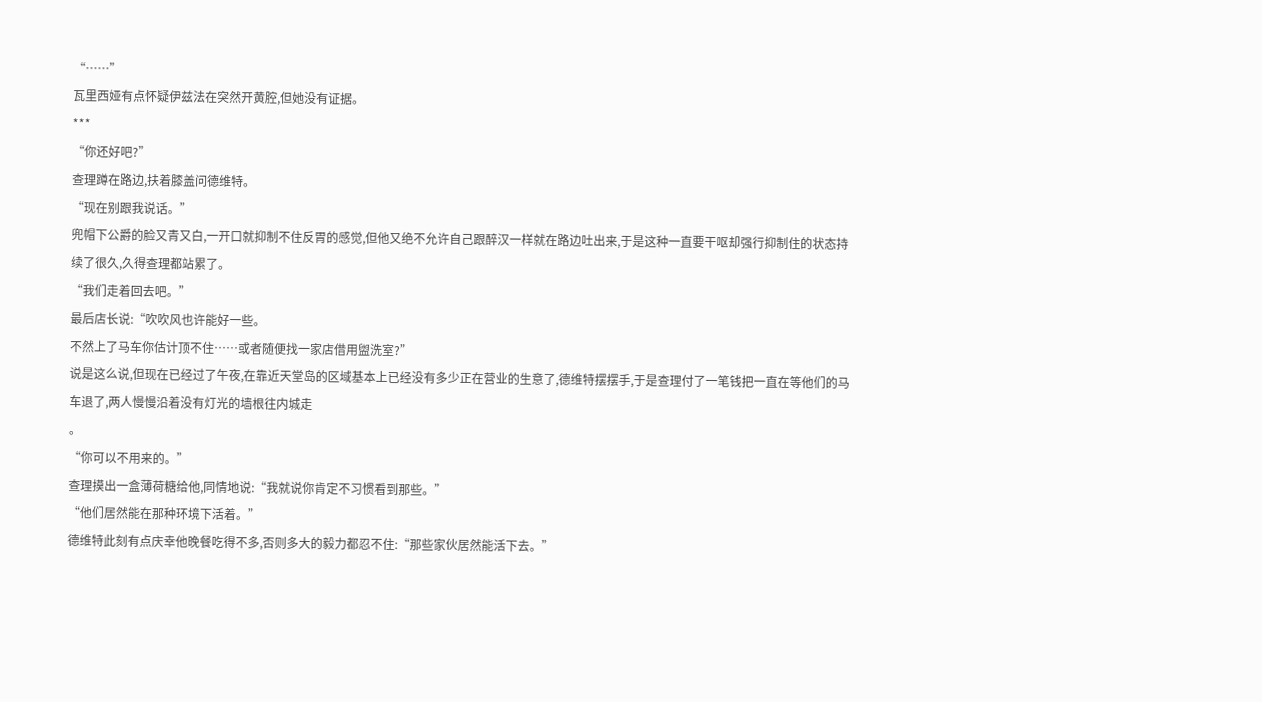“……”
瓦里西娅有点怀疑伊兹法在突然开黄腔,但她没有证据。
***
“你还好吧?”
查理蹲在路边,扶着膝盖问德维特。
“现在别跟我说话。”
兜帽下公爵的脸又青又白,一开口就抑制不住反胃的感觉,但他又绝不允许自己跟醉汉一样就在路边吐出来,于是这种一直要干呕却强行抑制住的状态持续了很久,久得查理都站累了。
“我们走着回去吧。”
最后店长说:“吹吹风也许能好一些。
不然上了马车你估计顶不住……或者随便找一家店借用盥洗室?”
说是这么说,但现在已经过了午夜,在靠近天堂岛的区域基本上已经没有多少正在营业的生意了,德维特摆摆手,于是查理付了一笔钱把一直在等他们的马车退了,两人慢慢沿着没有灯光的墙根往内城走
。
“你可以不用来的。”
查理摸出一盒薄荷糖给他,同情地说:“我就说你肯定不习惯看到那些。”
“他们居然能在那种环境下活着。”
德维特此刻有点庆幸他晚餐吃得不多,否则多大的毅力都忍不住:“那些家伙居然能活下去。”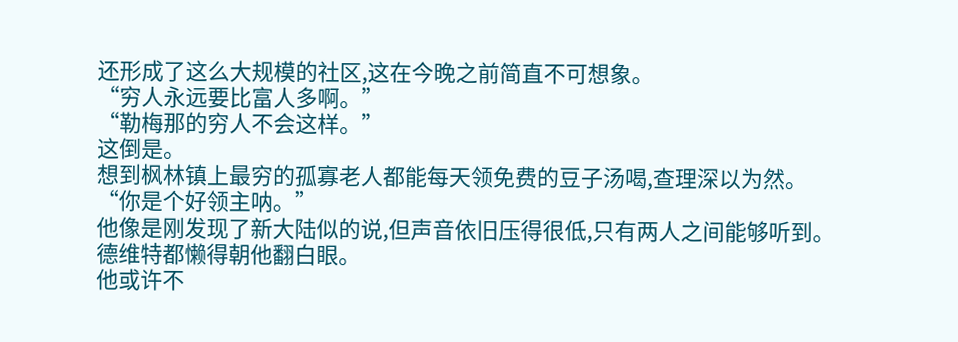还形成了这么大规模的社区,这在今晚之前简直不可想象。
“穷人永远要比富人多啊。”
“勒梅那的穷人不会这样。”
这倒是。
想到枫林镇上最穷的孤寡老人都能每天领免费的豆子汤喝,查理深以为然。
“你是个好领主呐。”
他像是刚发现了新大陆似的说,但声音依旧压得很低,只有两人之间能够听到。
德维特都懒得朝他翻白眼。
他或许不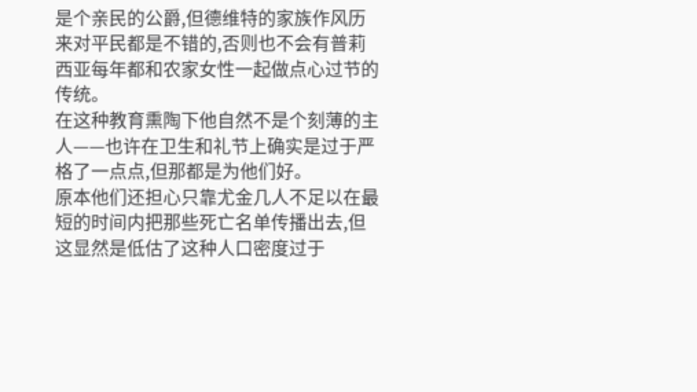是个亲民的公爵,但德维特的家族作风历来对平民都是不错的,否则也不会有普莉西亚每年都和农家女性一起做点心过节的传统。
在这种教育熏陶下他自然不是个刻薄的主人——也许在卫生和礼节上确实是过于严格了一点点,但那都是为他们好。
原本他们还担心只靠尤金几人不足以在最短的时间内把那些死亡名单传播出去,但这显然是低估了这种人口密度过于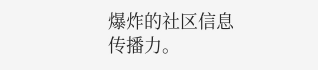爆炸的社区信息传播力。